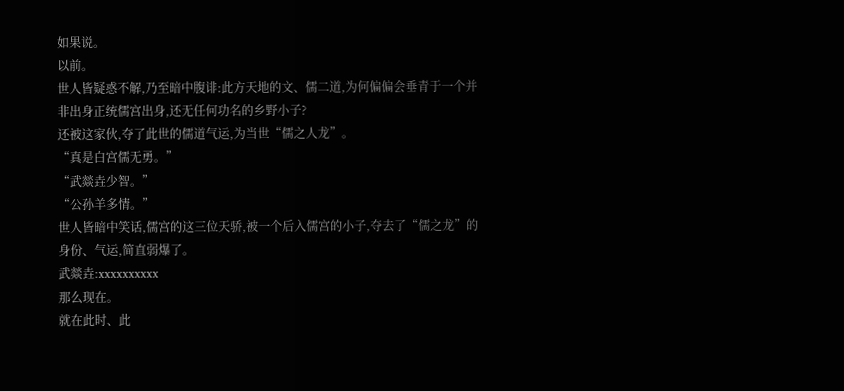如果说。
以前。
世人皆疑惑不解,乃至暗中腹诽:此方天地的文、儒二道,为何偏偏会垂青于一个并非出身正统儒宫出身,还无任何功名的乡野小子?
还被这家伙,夺了此世的儒道气运,为当世“儒之人龙”。
“真是白宫儒无勇。”
“武燚垚少智。”
“公孙羊多情。”
世人皆暗中笑话,儒宫的这三位天骄,被一个后入儒宫的小子,夺去了“儒之龙”的身份、气运,简直弱爆了。
武燚垚:xxxxxxxxxx
那么现在。
就在此时、此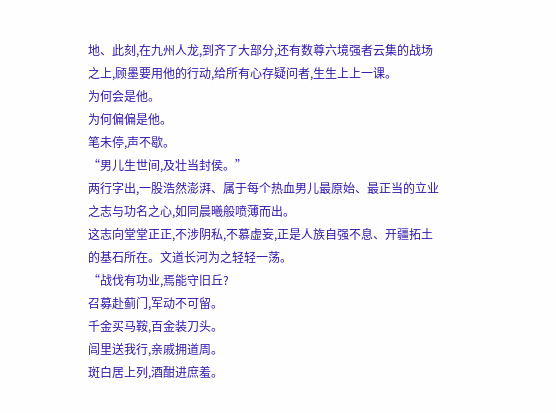地、此刻,在九州人龙,到齐了大部分,还有数尊六境强者云集的战场之上,顾墨要用他的行动,给所有心存疑问者,生生上上一课。
为何会是他。
为何偏偏是他。
笔未停,声不歇。
“男儿生世间,及壮当封侯。”
两行字出,一股浩然澎湃、属于每个热血男儿最原始、最正当的立业之志与功名之心,如同晨曦般喷薄而出。
这志向堂堂正正,不涉阴私,不慕虚妄,正是人族自强不息、开疆拓土的基石所在。文道长河为之轻轻一荡。
“战伐有功业,焉能守旧丘?
召募赴蓟门,军动不可留。
千金买马鞍,百金装刀头。
闾里送我行,亲戚拥道周。
斑白居上列,酒酣进庶羞。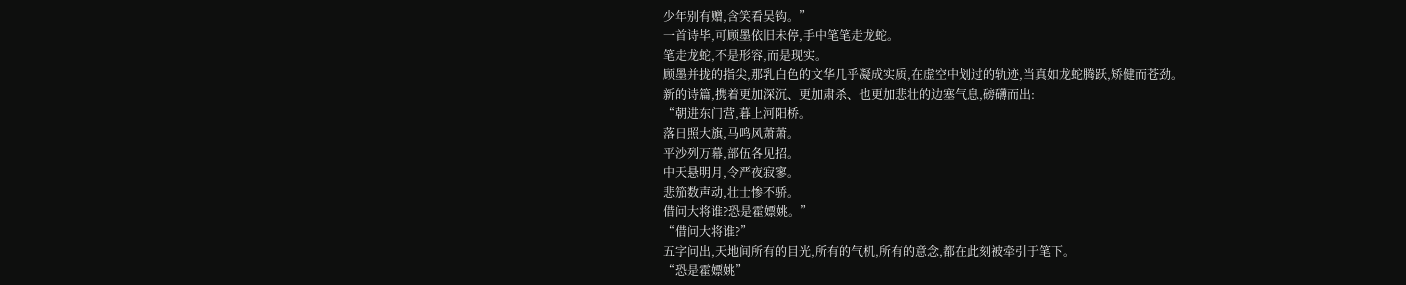少年别有赠,含笑看吴钩。”
一首诗毕,可顾墨依旧未停,手中笔笔走龙蛇。
笔走龙蛇,不是形容,而是现实。
顾墨并拢的指尖,那乳白色的文华几乎凝成实质,在虚空中划过的轨迹,当真如龙蛇腾跃,矫健而苍劲。
新的诗篇,携着更加深沉、更加肃杀、也更加悲壮的边塞气息,磅礴而出:
“朝进东门营,暮上河阳桥。
落日照大旗,马鸣风萧萧。
平沙列万幕,部伍各见招。
中天悬明月,令严夜寂寥。
悲笳数声动,壮士惨不骄。
借问大将谁?恐是霍嫖姚。”
“借问大将谁?”
五字问出,天地间所有的目光,所有的气机,所有的意念,都在此刻被牵引于笔下。
“恐是霍嫖姚”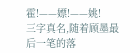霍!——嫖!——姚!
三字真名,随着顾墨最后一笔的落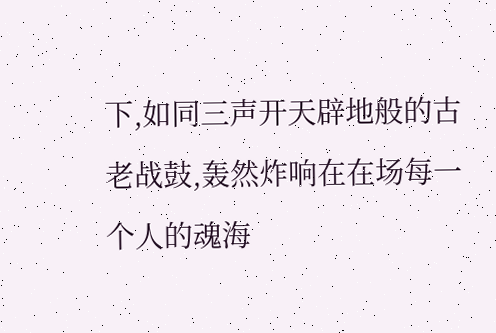下,如同三声开天辟地般的古老战鼓,轰然炸响在在场每一个人的魂海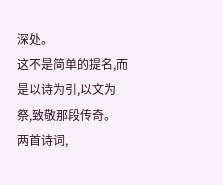深处。
这不是简单的提名,而是以诗为引,以文为祭,致敬那段传奇。
两首诗词,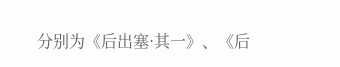分别为《后出塞·其一》、《后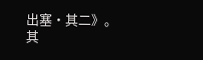出塞·其二》。
其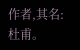作者,其名:杜甫。